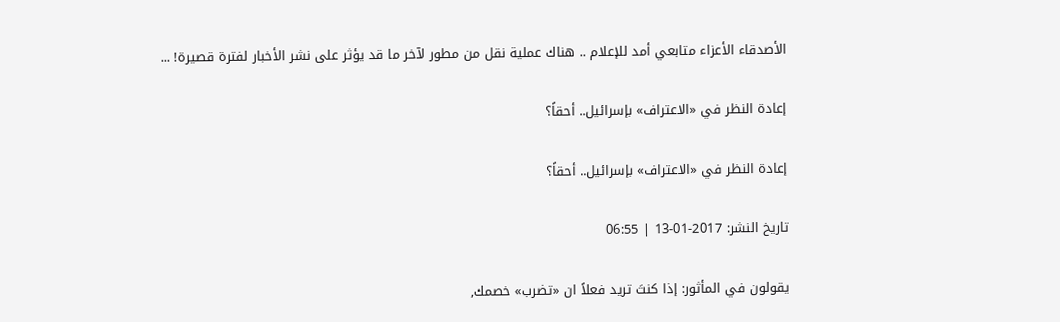الأصدقاء الأعزاء متابعي أمد للإعلام .. هناك عملية نقل من مطور لآخر ما قد يؤثر على نشر الأخبار لفترة قصيرة! ...

إعادة النظر في «الاعتراف» بإسرائيل.. أحقاً؟

إعادة النظر في «الاعتراف» بإسرائيل.. أحقاً؟

تاريخ النشر: 2017-01-13 | 06:55

يقولون في المأثور: إذا كنتَ تريد فعلاً ان «تضرب» خصمك,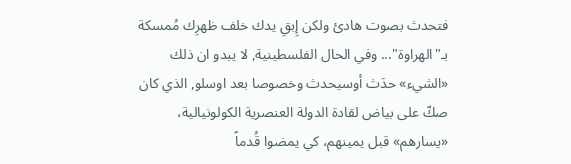فتحدث بصوت هادئ ولكن إِبقِ يدك خلف ظهرِك مُمسكة بـ"الهراوة"... وفي الحال الفلسطينية, لا يبدو ان ذلك «الشيء» حدَث أوسيحدث وخصوصا بعد اوسلو, الذي كان صكّ على بياض لقادة الدولة العنصرية الكولونيالية، «يسارهم» قبل يمينهم، كي يمضوا قُدماً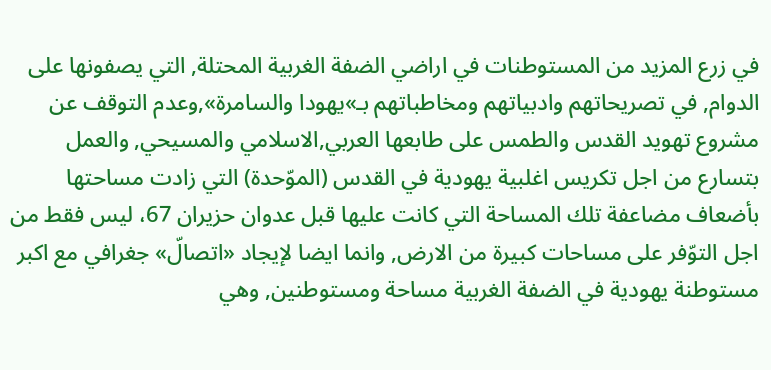في زرع المزيد من المستوطنات في اراضي الضفة الغربية المحتلة, التي يصفونها على الدوام, في تصريحاتهم وادبياتهم ومخاطباتهم بـ»يهودا والسامرة»,وعدم التوقف عن مشروع تهويد القدس والطمس على طابعها العربي,الاسلامي والمسيحي, والعمل بتسارع من اجل تكريس اغلبية يهودية في القدس (الموّحدة) التي زادت مساحتها بأضعاف مضاعفة تلك المساحة التي كانت عليها قبل عدوان حزيران 67، ليس فقط من اجل التوّفر على مساحات كبيرة من الارض, وانما ايضا لإيجاد «اتصالّ» جغرافي مع اكبر مستوطنة يهودية في الضفة الغربية مساحة ومستوطنين, وهي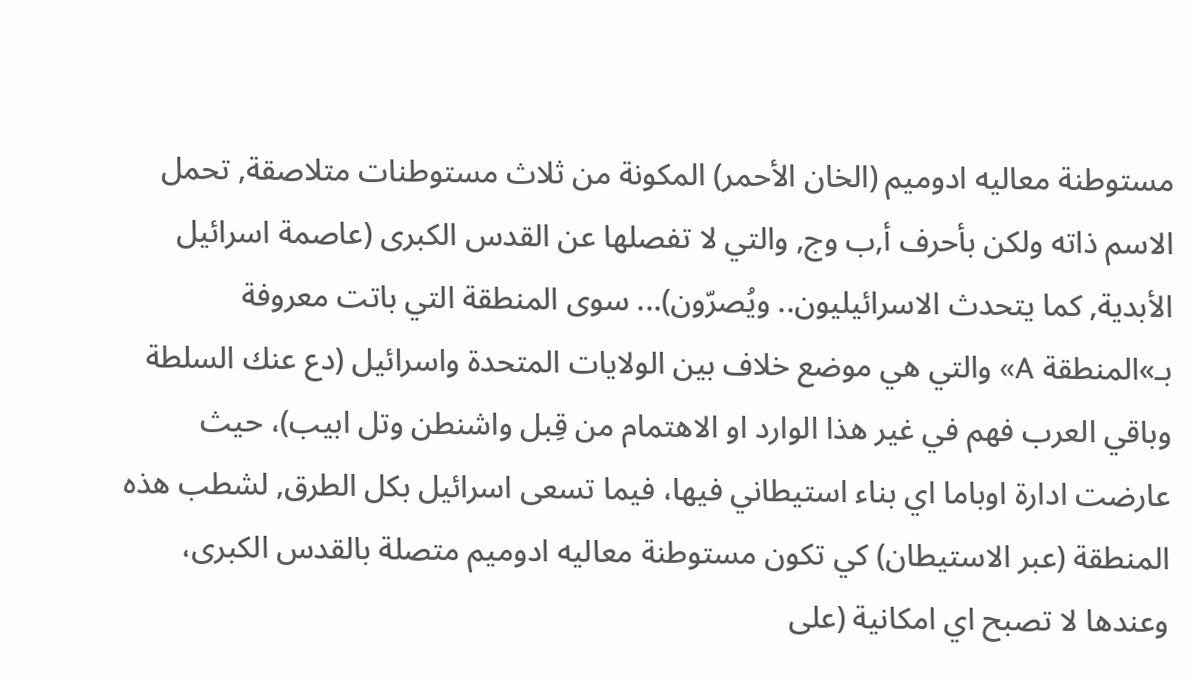مستوطنة معاليه ادوميم (الخان الأحمر) المكونة من ثلاث مستوطنات متلاصقة, تحمل الاسم ذاته ولكن بأحرف أ,ب وج, والتي لا تفصلها عن القدس الكبرى (عاصمة اسرائيل الأبدية, كما يتحدث الاسرائيليون.. ويُصرّون)... سوى المنطقة التي باتت معروفة بـ»المنطقة A» والتي هي موضع خلاف بين الولايات المتحدة واسرائيل (دع عنك السلطة وباقي العرب فهم في غير هذا الوارد او الاهتمام من قِبل واشنطن وتل ابيب)، حيث عارضت ادارة اوباما اي بناء استيطاني فيها، فيما تسعى اسرائيل بكل الطرق, لشطب هذه المنطقة (عبر الاستيطان) كي تكون مستوطنة معاليه ادوميم متصلة بالقدس الكبرى، وعندها لا تصبح اي امكانية (على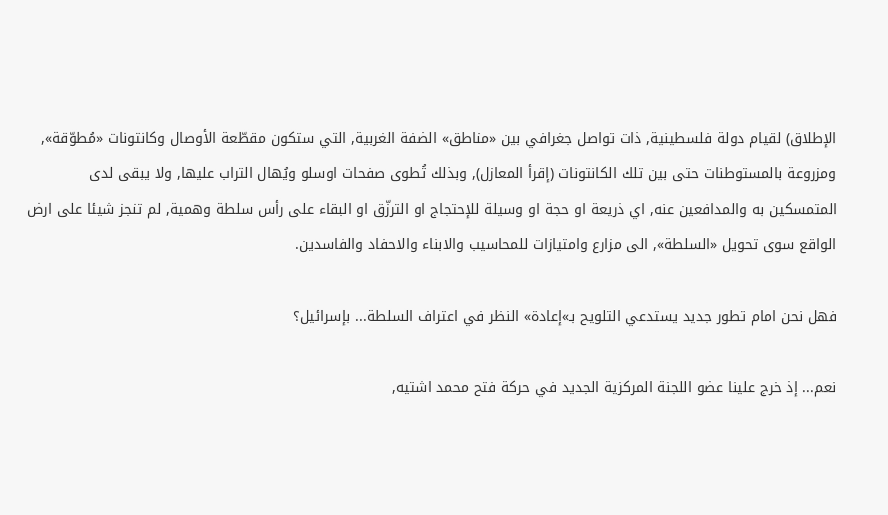الإطلاق) لقيام دولة فلسطينية, ذات تواصل جغرافي بين «مناطق» الضفة الغربية, التي ستكون مقطّعة الأوصال وكانتونات «مُطوّقة», ومزروعة بالمستوطنات حتى بين تلك الكانتونات (إقرأ المعازل), وبذلك تُطوى صفحات اوسلو ويُهال التراب عليها, ولا يبقى لدى المتمسكين به والمدافعين عنه, اي ذريعة او حجة او وسيلة للإحتجاج او الترزّق او البقاء على رأس سلطة وهمية, لم تنجز شيئا على ارض الواقع سوى تحويل «السلطة», الى مزارع وامتيازات للمحاسيب والابناء والاحفاد والفاسدين.

فهل نحن امام تطور جديد يستدعي التلويح بـ»إعادة» النظر في اعتراف السلطة... بإسرائيل؟

نعم... إذ خرج علينا عضو اللجنة المركزية الجديد في حركة فتح محمد اشتيه,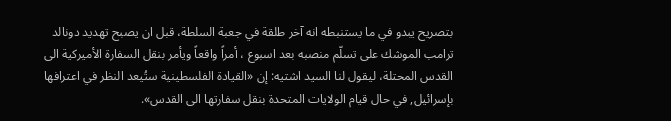بتصريح يبدو في ما يستنبطه انه آخر طلقة في جعبة السلطة، قبل ان يصبح تهديد دونالد ترامب الموشك على تسلّم منصبه بعد اسبوع ، أمراً واقعاً ويأمر بنقل السفارة الأميركية الى القدس المحتلة، ليقول لنا السيد اشتيه: إن «القيادة الفلسطينية ستُيعد النظر في اعترافها بإسرائيل, في حال قيام الولايات المتحدة بنقل سفارتها الى القدس».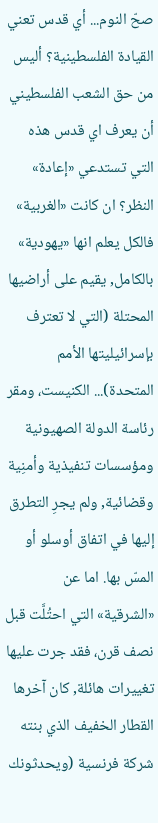صحّ النوم... أي قدس تعني القيادة الفلسطينية؟ أليس من حق الشعب الفلسطيني أن يعرف اي قدس هذه التي تستدعي «إعادة» النظر؟ ان كانت «الغربية» فالكل يعلم انها «يهودية» بالكامل, يقيم على أراضيها المحتلة (التي لا تعترف بإسرائيليتها الأمم المتحدة)... الكنيست، ومقر رئاسة الدولة الصهيونية ومؤسسات تنفيذية وأمنِية وقضائية, ولم يجرِ التطرق إليها في اتفاق أوسلو أو المسّ بها. اما عن «الشرقية» التي احتُلَّت قبل نصف قرن، فقد جرت عليها تغييرات هائلة, كان آخرها القطار الخفيف الذي بنته شركة فرنسية (ويحدثونك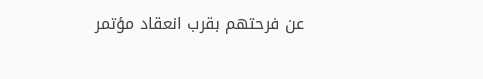عن فرحتهم بقرب انعقاد مؤتمر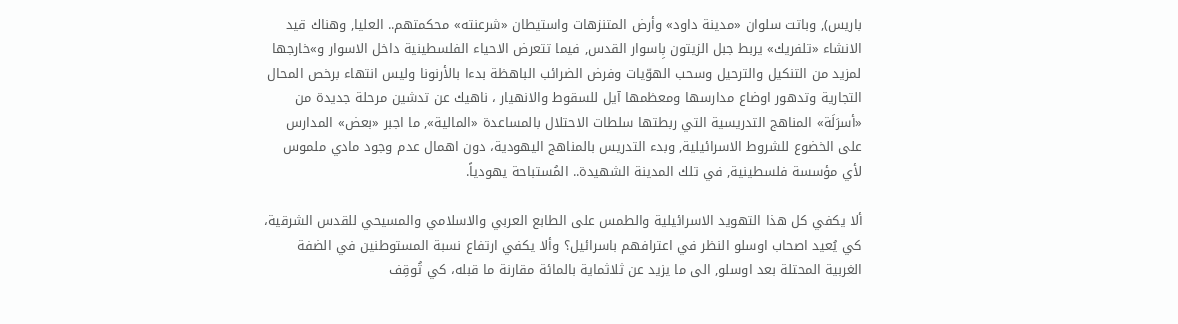باريس), وباتت سلوان «مدينة داود» وأرض المتنزهات واستيطان «شرعنته» محكمتهم.. العليا, وهناك قيد الانشاء «تلفريك» يربط جبل الزيتون بِاسوار القدس, فيما تتعرض الاحياء الفلسطينية داخل الاسوار و»خارجها لمزيد من التنكيل والترحيل وسحب الهوّيات وفرض الضرائب الباهظة بدءا بالأرنونا وليس انتهاء برخص المحال التجارية وتدهور اوضاع مدارسها ومعظمها آيل للسقوط والانهيار ، ناهيك عن تدشين مرحلة جديدة من «أسرَلَة» المناهج التدريسية التي ربطتها سلطات الاحتلال بالمساعدة «المالية», ما اجبر «بعض» المدارس على الخضوع للشروط الاسرائيلية, وبدء التدريس بالمناهج اليهودية، دون اهمال عدم وجود مادي ملموس لأي مؤسسة فلسطينية, في تلك المدينة الشهيدة.. المُستباحة يهودياً.

ألا يكفي كل هذا التهويد الاسرائيلية والطمس على الطابع العربي والاسلامي والمسيحي للقدس الشرقية، كي يُعيد اصحاب اوسلو النظر في اعترافهم باسرائيل؟ وألا يكفي ارتفاع نسبة المستوطنين في الضفة الغربية المحتلة بعد اوسلو, الى ما يزيد عن ثلاثماية بالمائة مقارنة ما قبله، كي تُوقِف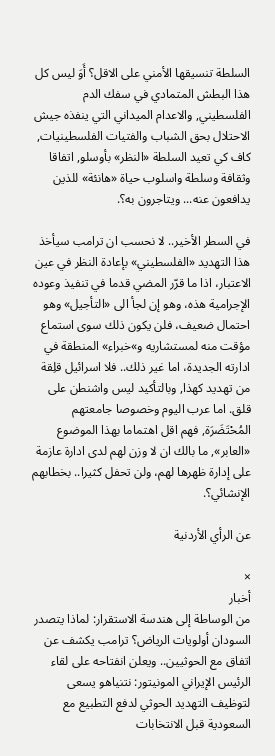السلطة تنسيقها الأمني على الاقل؟ أَوَ ليس كل هذا البطش المتمادي في سفك الدم الفلسطيني, والاعدام الميداني التي ينفذه جيش الاحتلال بحق الشباب والفتيات الفلسطينيات, كاف كي تعيد السلطة «النظر» بأوسلو, اتفاقا وثقافة وسلطة واسلوب حياة «هانئة» للذين يدافعون عنه... ويتاجرون به؟.

في السطر الأخير.. لا نحسب ان ترامب سيأخذ هذا التهديد «الفلسطيني» بإعادة النظر في عين الاعتبار، اذا ما قرّر المضي قدما في تنفيذ وعوده الإجرامية هذه، وهو إن لجأ الى «التأجيل» وهو احتمال ضعيف، فلن يكون ذلك سوى استماع مؤقت منه لمستشاريه و»خبراء» المنطقة في ادارته الجديدة، اما غير ذلك.. فلا اسرائيل قلِقة من تهديد كهذا, وبالتأكيد ليس واشنطن على قلق. اما عرب اليوم وخصوصا جامعتهم المُحْتَضَرَة, فهم اقل اهتماما بهذا الموضوع «العابر», ما بالك ان لا وزن لهم لدى ادارة عازمة على إدارة ظهرها لهم، ولن تحفل كثيرا.. بخطابهم الإنشائي؟.

عن الرأي الأردنية

×
أخبار
من الوساطة إلى هندسة الاستقرار: لماذا يتصدر السودان أولويات الرياض؟ ترامب يكشف عن اتفاق مع الحوثيين.. ويعلن انفتاحه على لقاء الرئيس الإيراني المونيتور: نتنياهو يسعى لتوظيف التهديد الحوثي لدفع التطبيع مع السعودية قبل الانتخابات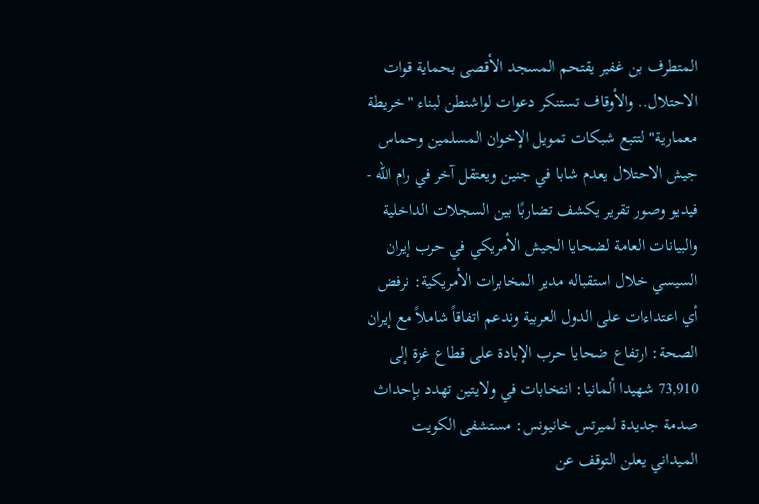المتطرف بن غفير يقتحم المسجد الأقصى بحماية قوات الاحتلال.. والأوقاف تستنكر دعوات لواشنطن لبناء "خريطة معمارية" لتتبع شبكات تمويل الإخوان المسلمين وحماس جيش الاحتلال يعدم شابا في جنين ويعتقل آخر في رام الله - فيديو وصور تقرير يكشف تضاربًا بين السجلات الداخلية والبيانات العامة لضحايا الجيش الأمريكي في حرب إيران السيسي خلال استقباله مدير المخابرات الأمريكية: نرفض أي اعتداءات على الدول العربية وندعم اتفاقاً شاملاً مع إيران الصحة: ارتفاع ضحايا حرب الإبادة على قطاع غزة إلى 73,910 شهيدا ألمانيا: انتخابات في ولايتين تهدد بإحداث صدمة جديدة لميرتس خانيونس: مستشفى الكويت الميداني يعلن التوقف عن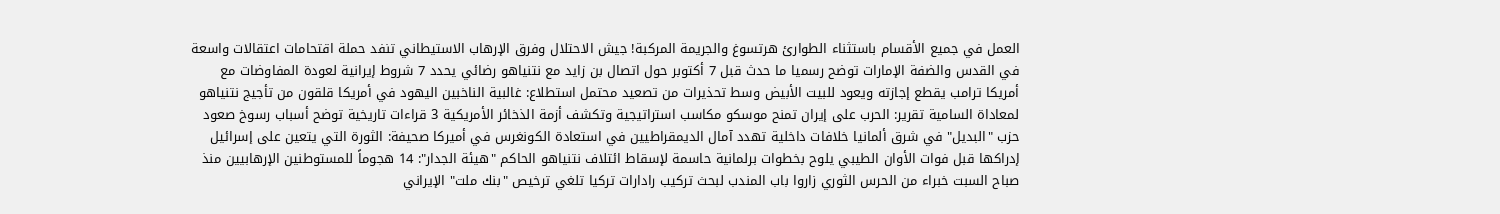العمل في جميع الأقسام باستثناء الطوارئ هرتسوغ والجريمة المركبة! جيش الاحتلال وفرق الإرهاب الاستيطاني تنفد حملة اقتحامات اعتقالات واسعة في القدس والضفة الإمارات توضح رسميا ما حدث قبل 7 أكتوبر حول اتصال بن زايد مع نتنياهو رضائي يحدد 7 شروط إيرانية لعودة المفاوضات مع أمريكا ترامب يقطع إجازته ويعود للبيت الأبيض وسط تحذيرات من تصعيد محتمل استطلاع: غالبية الناخبين اليهود في أمريكا قلقون من تأجيج نتنياهو لمعاداة السامية تقرير: الحرب على إيران تمنح موسكو مكاسب استراتيجية وتكشف أزمة الذخائر الأمريكية 3 قراءات تاريخية توضح أسباب رسوخ صعود حزب "البديل" في شرق ألمانيا خلافات داخلية تهدد آمال الديمقراطيين في استعادة الكونغرس في أميركا صحيفة: الثورة التي يتعين على إسرائيل إدراكها قبل فوات الأوان الطيبي يلوح بخطوات برلمانية حاسمة لإسقاط ائتلاف نتنياهو الحاكم "هيئة الجدار": 14 هجوماً للمستوطنين الإرهابيين منذ صباح السبت خبراء من الحرس الثوري زاروا باب المندب لبحث تركيب رادارات تركيا تلغي ترخيص "بنك ملت" الإيراني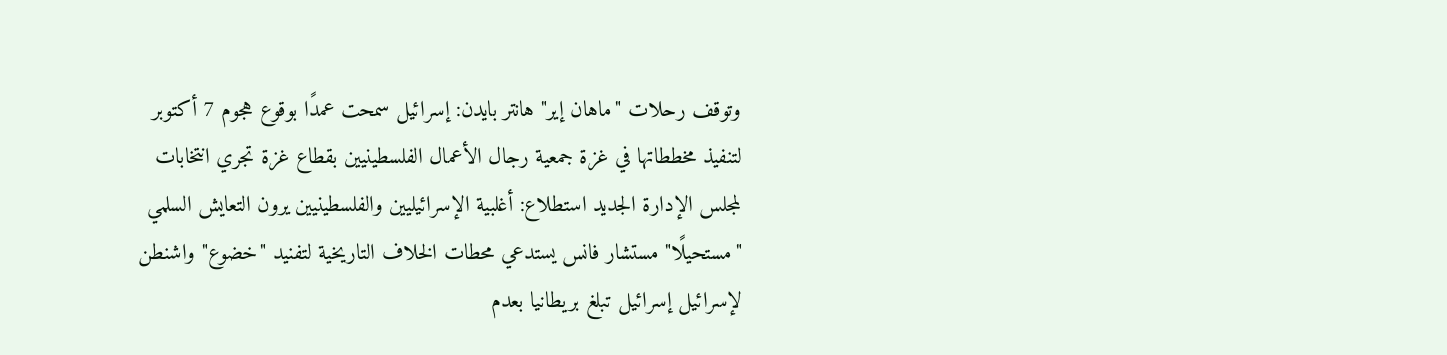وتوقف رحلات "ماهان إير" هانتر بايدن: إسرائيل سمحت عمدًا بوقوع هجوم 7 أكتوبر لتنفيذ مخططاتها في غزة جمعية رجال الأعمال الفلسطينيين بقطاع غزة تجري انتخابات لمجلس الإدارة الجديد استطلاع: أغلبية الإسرائيليين والفلسطينيين يرون التعايش السلمي "مستحيلًا" مستشار فانس يستدعي محطات الخلاف التاريخية لتفنيد "خضوع" واشنطن لإسرائيل إسرائيل تبلغ بريطانيا بعدم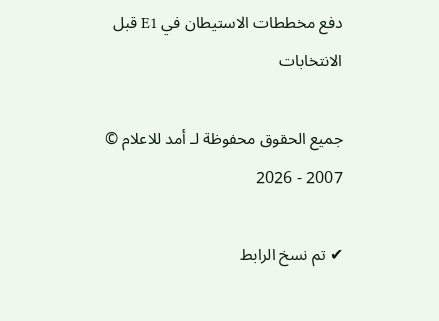دفع مخططات الاستيطان في E1 قبل الانتخابات

جميع الحقوق محفوظة لـ أمد للاعلام © 2007 - 2026

✔ تم نسخ الرابط